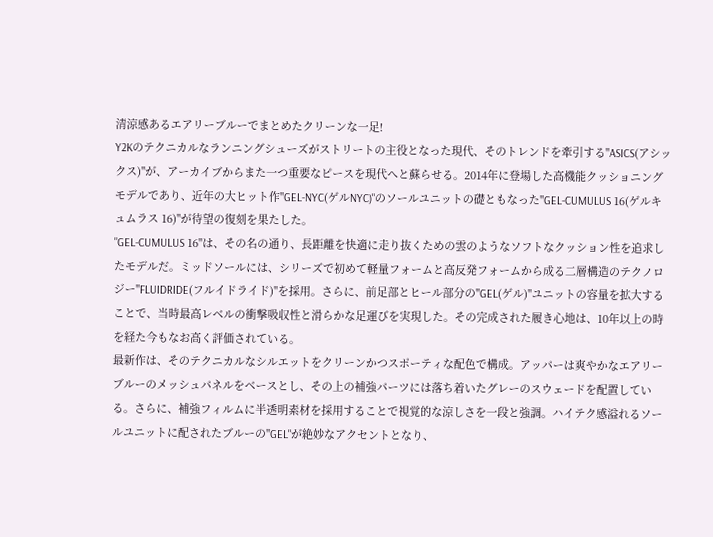清涼感あるエアリーブルーでまとめたクリーンな一足!
Y2Kのテクニカルなランニングシューズがストリートの主役となった現代、そのトレンドを牽引する"ASICS(アシックス)"が、アーカイブからまた一つ重要なピースを現代へと蘇らせる。2014年に登場した高機能クッショニングモデルであり、近年の大ヒット作"GEL-NYC(ゲルNYC)"のソールユニットの礎ともなった"GEL-CUMULUS 16(ゲルキュムラス 16)"が待望の復刻を果たした。
"GEL-CUMULUS 16"は、その名の通り、長距離を快適に走り抜くための雲のようなソフトなクッション性を追求したモデルだ。ミッドソールには、シリーズで初めて軽量フォームと高反発フォームから成る二層構造のテクノロジー"FLUIDRIDE(フルイドライド)"を採用。さらに、前足部とヒール部分の"GEL(ゲル)"ユニットの容量を拡大することで、当時最高レベルの衝撃吸収性と滑らかな足運びを実現した。その完成された履き心地は、10年以上の時を経た今もなお高く評価されている。
最新作は、そのテクニカルなシルエットをクリーンかつスポーティな配色で構成。アッパーは爽やかなエアリーブルーのメッシュパネルをベースとし、その上の補強パーツには落ち着いたグレーのスウェードを配置している。さらに、補強フィルムに半透明素材を採用することで視覚的な涼しさを一段と強調。ハイテク感溢れるソールユニットに配されたブルーの"GEL"が絶妙なアクセントとなり、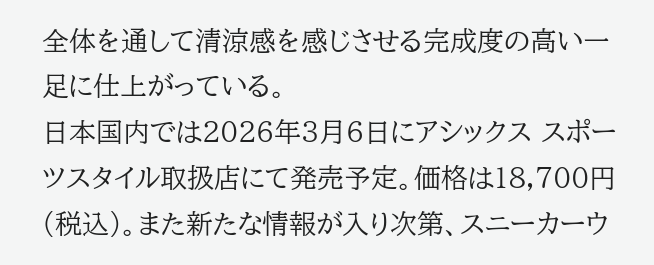全体を通して清涼感を感じさせる完成度の高い一足に仕上がっている。
日本国内では2026年3月6日にアシックス スポーツスタイル取扱店にて発売予定。価格は18,700円 (税込)。また新たな情報が入り次第、スニーカーウ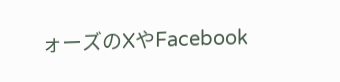ォーズのXやFacebook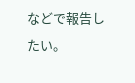などで報告したい。